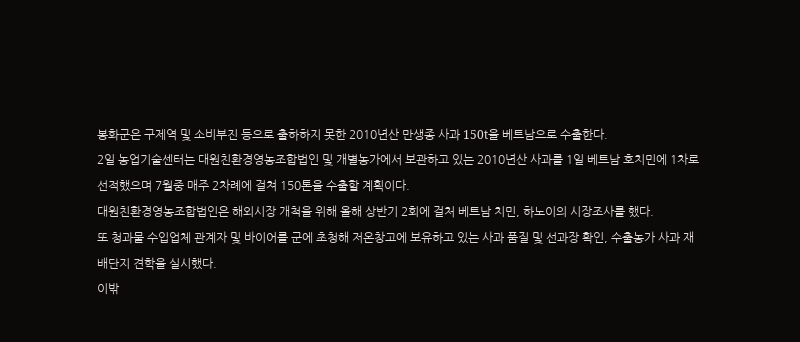봉화군은 구제역 및 소비부진 등으로 출하하지 못한 2010년산 만생종 사과 150t을 베트남으로 수출한다.
2일 농업기술센터는 대원친환경영농조합법인 및 개별농가에서 보관하고 있는 2010년산 사과를 1일 베트남 호치민에 1차로 선적했으며 7월중 매주 2차례에 걸쳐 150톤을 수출할 계획이다.
대원친환경영농조합법인은 해외시장 개척을 위해 올해 상반기 2회에 걸처 베트남 치민, 하노이의 시장조사를 했다.
또 청과물 수입업체 관계자 및 바이어를 군에 초청해 저온창고에 보유하고 있는 사과 품질 및 선과장 확인, 수출농가 사과 재배단지 견학을 실시했다.
이밖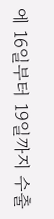에 16일부터 19일까지 수출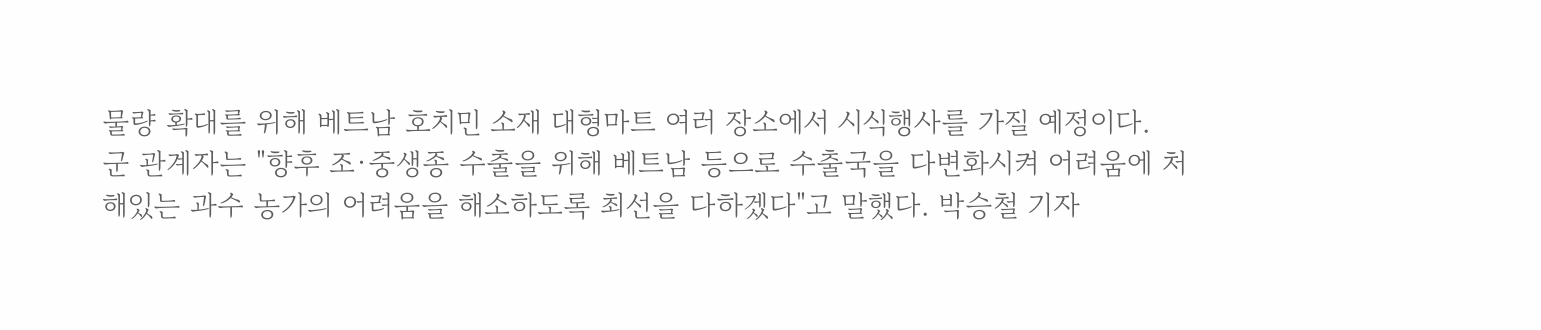물량 확대를 위해 베트남 호치민 소재 대형마트 여러 장소에서 시식행사를 가질 예정이다.
군 관계자는 "향후 조·중생종 수출을 위해 베트남 등으로 수출국을 다변화시켜 어려움에 처해있는 과수 농가의 어려움을 해소하도록 최선을 다하겠다"고 말했다. 박승철 기자